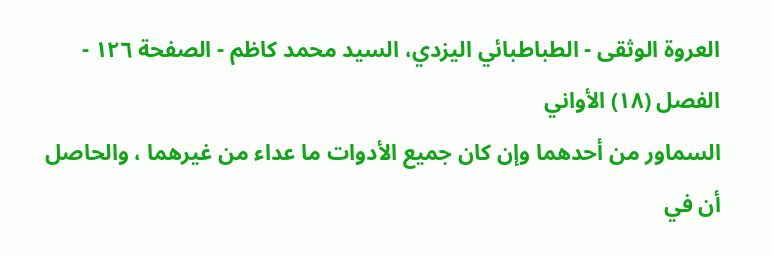العروة الوثقى - الطباطبائي اليزدي، السيد محمد كاظم - الصفحة ١٢٦ - الفصل (١٨) الأواني
السماور من أحدهما وإن كان جميع الأدوات ما عداء من غيرهما ، والحاصل أن في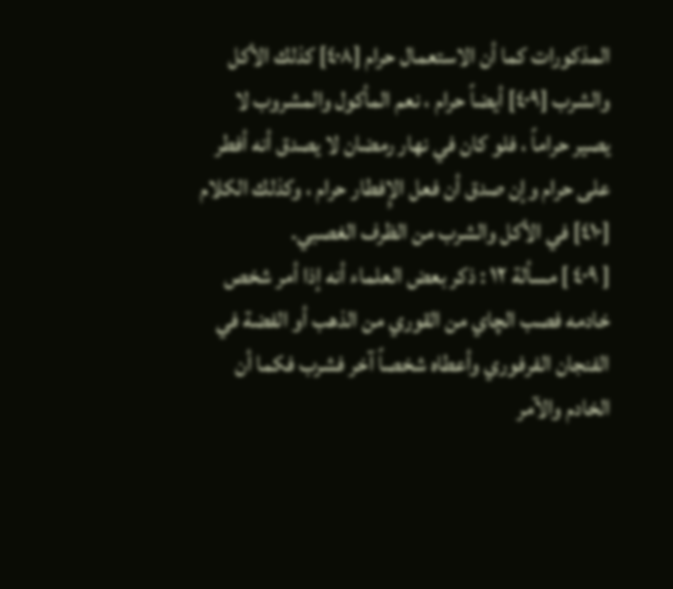المذكورات كما أن الاستعمال حرام [٤٠٨] كذلك الأكل والشرب [٤٠٩] أيضاً حرام ، نعم المأكول والمشروب لا يصير حراماً ، فلو كان في نهار رمضان لا يصدق أنه أفطر على حرام وإن صدق أن فعل الإِفطار حرام ، وكذلك الكلام [٤١٠] في الأكل والشرب من الظرف الغصبي.
[ ٤٠٩ ] مسألة ١٢ : ذكر بعض العلماء أنه إذا أمر شخص خادمه فصب الچاي من القوري من الذهب أو الفضة في الفنجان الفرفوري وأعطاه شخصاً آخر فشرب فكما أن الخادم والآمر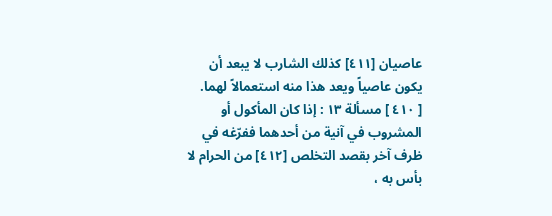عاصيان [٤١١] كذلك الشارب لا يبعد أن يكون عاصياً ويعد هذا منه استعمالاً لهما.
[ ٤١٠ ] مسألة ١٣ : إذا كان المأكول أو المشروب في آنية من أحدهما ففرّغه في ظرف آخر بقصد التخلص [٤١٢] من الحرام لا بأس به ،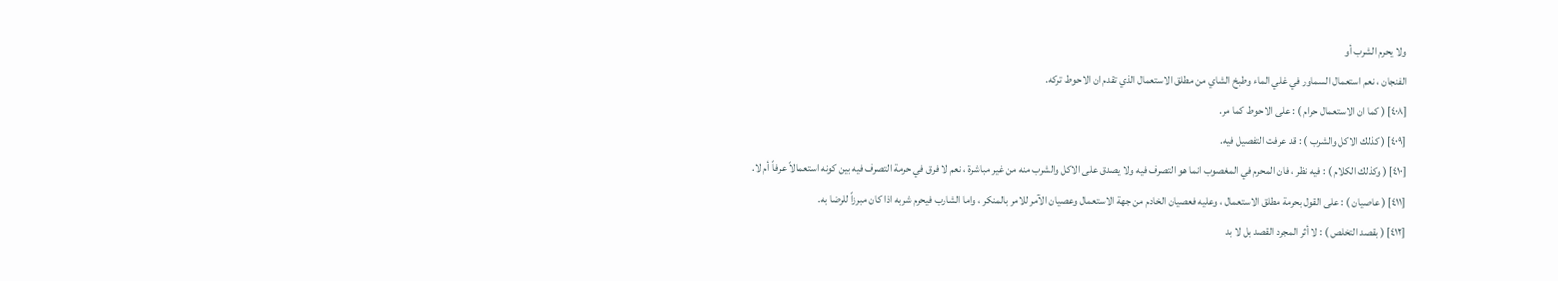ولا يحرم الشرب أو
الفنجان ، نعم استعمال السماور في غلي الماء وطبخ الشاي من مطلق الاستعمال الذي تقدم ان الاحوط تركه.
[٤٠٨] ( كما ان الاستعمال حرام ) : على الاحوط كما مر.
[٤٠٩] ( كذلك الاكل والشرب ) : قد عرفت التفصيل فيه.
[٤١٠] ( وكذلك الكلام ) : فيه نظر ، فان المحرم في المغصوب انما هو التصرف فيه ولا يصدق على الاكل والشرب منه من غير مباشرة ، نعم لا فرق في حرمة التصرف فيه بين كونه استعمالاً عرفاً أم لا.
[٤١١] ( عاصيان ) : على القول بحرمة مطلق الاستعمال ، وعليه فعصيان الخادم من جهة الاستعمال وعصيان الآمر للامر بالمنكر ، واما الشارب فيحرم شربه اذا كان مبرزاً للرضا به.
[٤١٢] ( بقصد التخلص ) : لا أثر المجرد القصد بل لا بد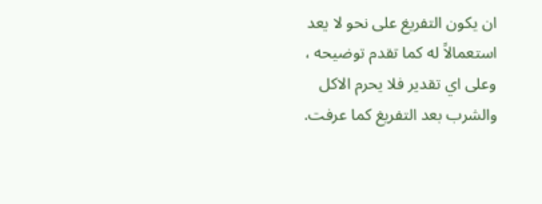ان يكون التفريغ على نحو لا يعد استعمالاً له كما تقدم توضيحه ، وعلى اي تقدير فلا يحرم الاكل والشرب بعد التفريغ كما عرفت.